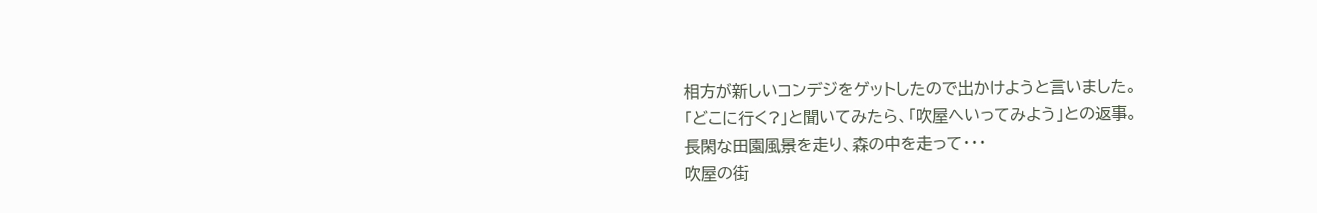相方が新しいコンデジをゲットしたので出かけようと言いました。
「どこに行く?」と聞いてみたら、「吹屋へいってみよう」との返事。
長閑な田園風景を走り、森の中を走って・・・
吹屋の街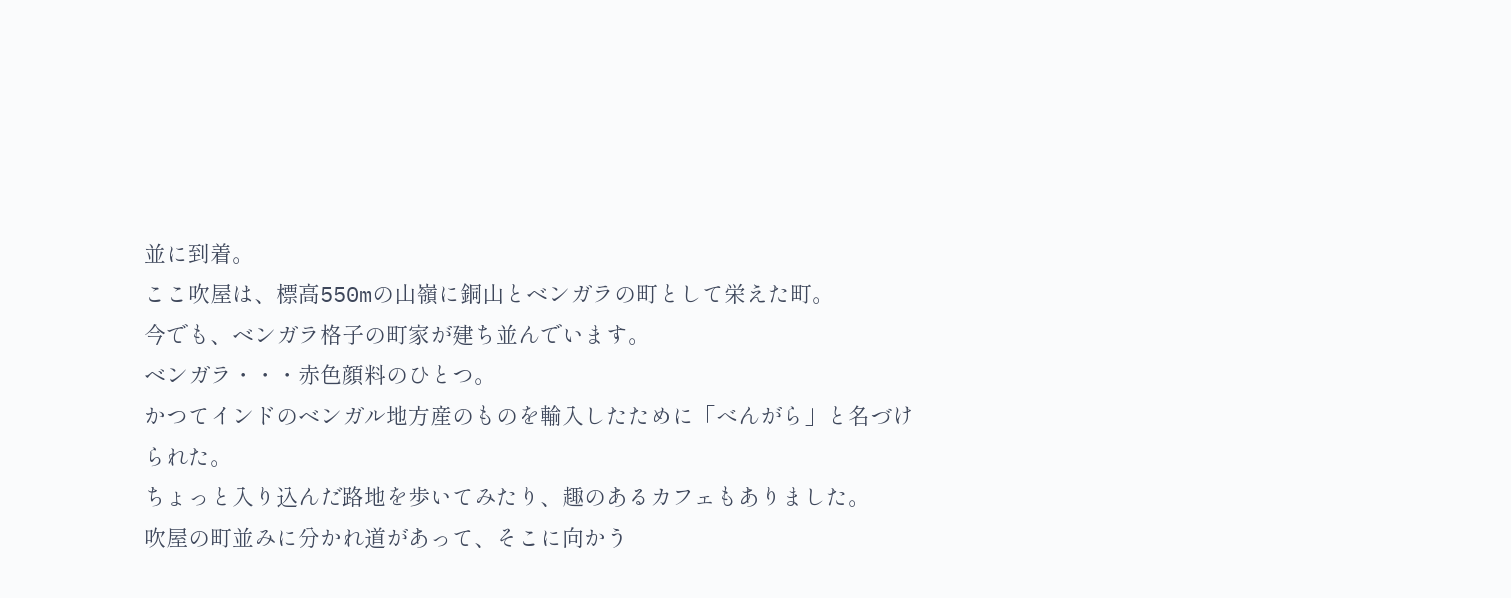並に到着。
ここ吹屋は、標高550mの山嶺に銅山とベンガラの町として栄えた町。
今でも、ベンガラ格子の町家が建ち並んでいます。
ベンガラ・・・赤色顔料のひとつ。
かつてインドのベンガル地方産のものを輸入したために「べんがら」と名づけられた。
ちょっと入り込んだ路地を歩いてみたり、趣のあるカフェもありました。
吹屋の町並みに分かれ道があって、そこに向かう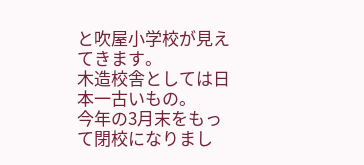と吹屋小学校が見えてきます。
木造校舎としては日本一古いもの。
今年の3月末をもって閉校になりまし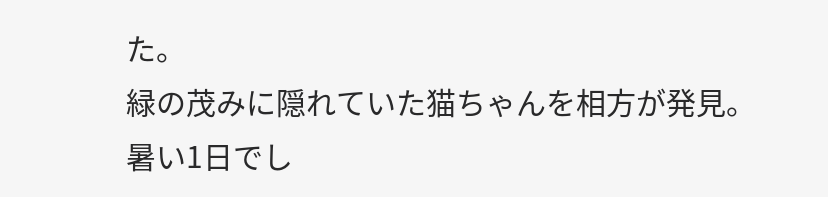た。
緑の茂みに隠れていた猫ちゃんを相方が発見。
暑い1日でし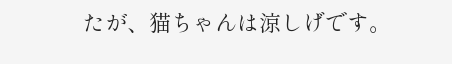たが、猫ちゃんは涼しげです。